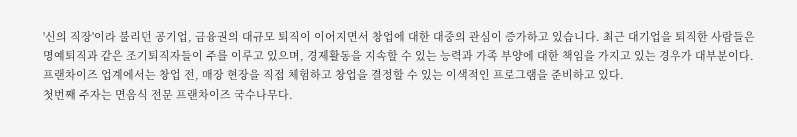'신의 직장'이라 불리던 공기업, 금융권의 대규모 퇴직이 이어지면서 창업에 대한 대중의 관심이 증가하고 있습니다. 최근 대기업을 퇴직한 사람들은 명예퇴직과 같은 조기퇴직자들이 주를 이루고 있으며, 경제활동을 지속할 수 있는 능력과 가족 부양에 대한 책임을 가지고 있는 경우가 대부분이다.
프랜차이즈 업계에서는 창업 전, 매장 현장을 직접 체험하고 창업을 결정할 수 있는 이색적인 프로그램을 준비하고 있다.
첫번째 주자는 면음식 전문 프랜차이즈 국수나무다.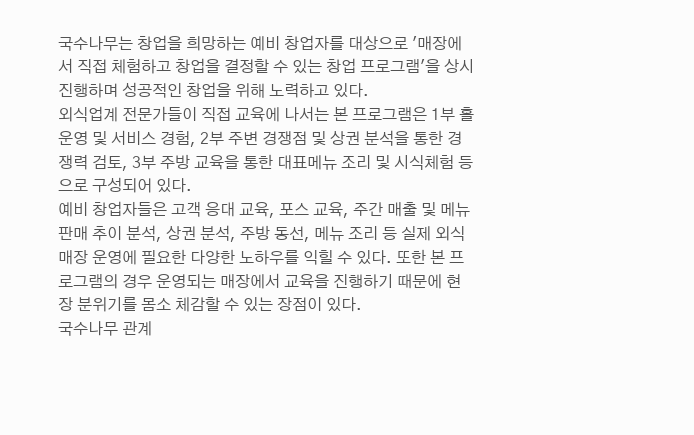국수나무는 창업을 희망하는 예비 창업자를 대상으로 '매장에서 직접 체험하고 창업을 결정할 수 있는 창업 프로그램'을 상시 진행하며 성공적인 창업을 위해 노력하고 있다.
외식업계 전문가들이 직접 교육에 나서는 본 프로그램은 1부 홀 운영 및 서비스 경험, 2부 주변 경쟁점 및 상권 분석을 통한 경쟁력 검토, 3부 주방 교육을 통한 대표메뉴 조리 및 시식체험 등으로 구성되어 있다.
예비 창업자들은 고객 응대 교육, 포스 교육, 주간 매출 및 메뉴 판매 추이 분석, 상권 분석, 주방 동선, 메뉴 조리 등 실제 외식 매장 운영에 필요한 다양한 노하우를 익힐 수 있다. 또한 본 프로그램의 경우 운영되는 매장에서 교육을 진행하기 때문에 현장 분위기를 몸소 체감할 수 있는 장점이 있다.
국수나무 관계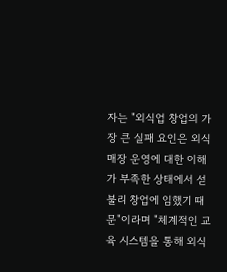자는 "외식업 창업의 가장 큰 실패 요인은 외식 매장 운영에 대한 이해가 부족한 상태에서 섣불리 창업에 임했기 때문"이라며 "체계적인 교육 시스템을 통해 외식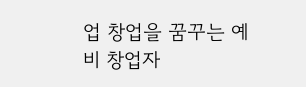업 창업을 꿈꾸는 예비 창업자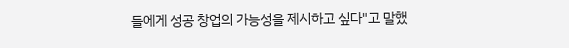들에게 성공 창업의 가능성을 제시하고 싶다"고 말했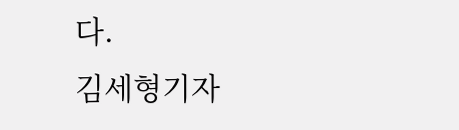다.
김세형기자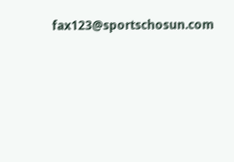fax123@sportschosun.com